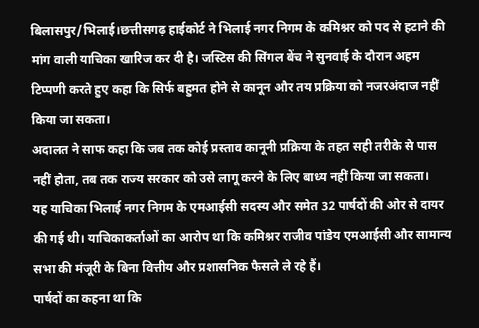बिलासपुर/भिलाई।छत्तीसगढ़ हाईकोर्ट ने भिलाई नगर निगम के कमिश्नर को पद से हटाने की मांग वाली याचिका खारिज कर दी है। जस्टिस की सिंगल बेंच ने सुनवाई के दौरान अहम टिप्पणी करते हुए कहा कि सिर्फ बहुमत होने से कानून और तय प्रक्रिया को नजरअंदाज नहीं किया जा सकता।
अदालत ने साफ कहा कि जब तक कोई प्रस्ताव कानूनी प्रक्रिया के तहत सही तरीके से पास नहीं होता, तब तक राज्य सरकार को उसे लागू करने के लिए बाध्य नहीं किया जा सकता।
यह याचिका भिलाई नगर निगम के एमआईसी सदस्य और समेत 32 पार्षदों की ओर से दायर की गई थी। याचिकाकर्ताओं का आरोप था कि कमिश्नर राजीव पांडेय एमआईसी और सामान्य सभा की मंजूरी के बिना वित्तीय और प्रशासनिक फैसले ले रहे हैं।
पार्षदों का कहना था कि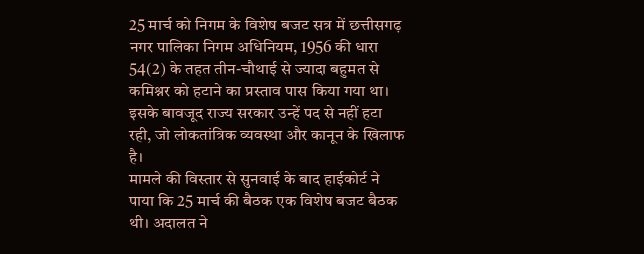25 मार्च को निगम के विशेष बजट सत्र में छत्तीसगढ़ नगर पालिका निगम अधिनियम, 1956 की धारा 54(2) के तहत तीन-चौथाई से ज्यादा बहुमत से कमिश्नर को हटाने का प्रस्ताव पास किया गया था। इसके बावजूद राज्य सरकार उन्हें पद से नहीं हटा रही, जो लोकतांत्रिक व्यवस्था और कानून के खिलाफ है।
मामले की विस्तार से सुनवाई के बाद हाईकोर्ट ने पाया कि 25 मार्च की बैठक एक विशेष बजट बैठक थी। अदालत ने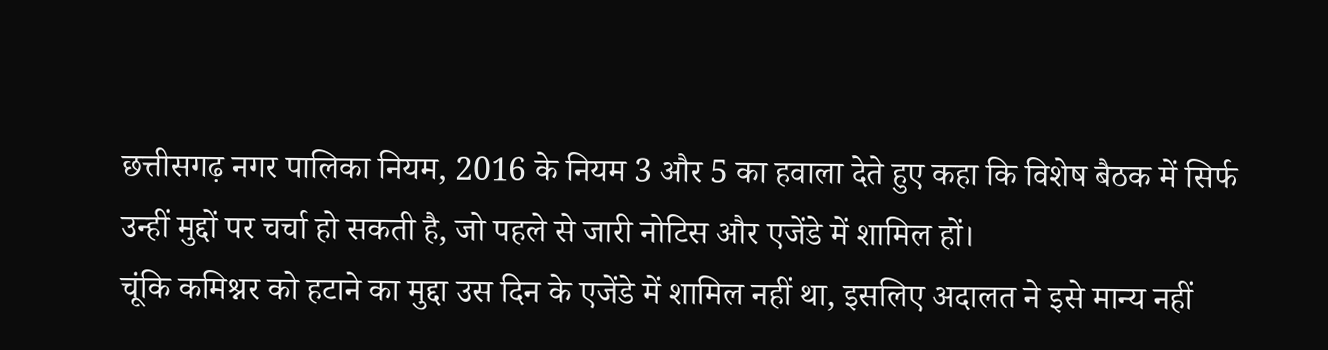छत्तीसगढ़ नगर पालिका नियम, 2016 के नियम 3 और 5 का हवाला देते हुए कहा कि विशेष बैठक में सिर्फ उन्हीं मुद्दों पर चर्चा हो सकती है, जो पहले से जारी नोटिस और एजेंडे में शामिल हों।
चूंकि कमिश्नर को हटाने का मुद्दा उस दिन के एजेंडे में शामिल नहीं था, इसलिए अदालत ने इसे मान्य नहीं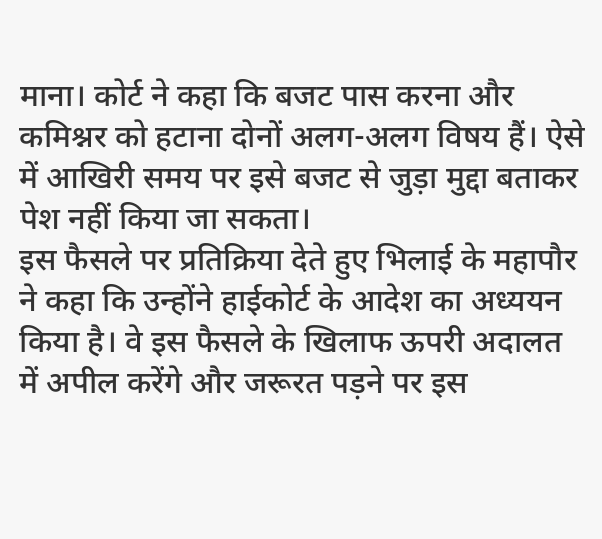माना। कोर्ट ने कहा कि बजट पास करना और कमिश्नर को हटाना दोनों अलग-अलग विषय हैं। ऐसे में आखिरी समय पर इसे बजट से जुड़ा मुद्दा बताकर पेश नहीं किया जा सकता।
इस फैसले पर प्रतिक्रिया देते हुए भिलाई के महापौर ने कहा कि उन्होंने हाईकोर्ट के आदेश का अध्ययन किया है। वे इस फैसले के खिलाफ ऊपरी अदालत में अपील करेंगे और जरूरत पड़ने पर इस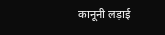कानूनी लड़ाई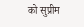को सुप्रीम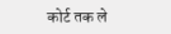कोर्ट तक ले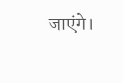जाएंगे।